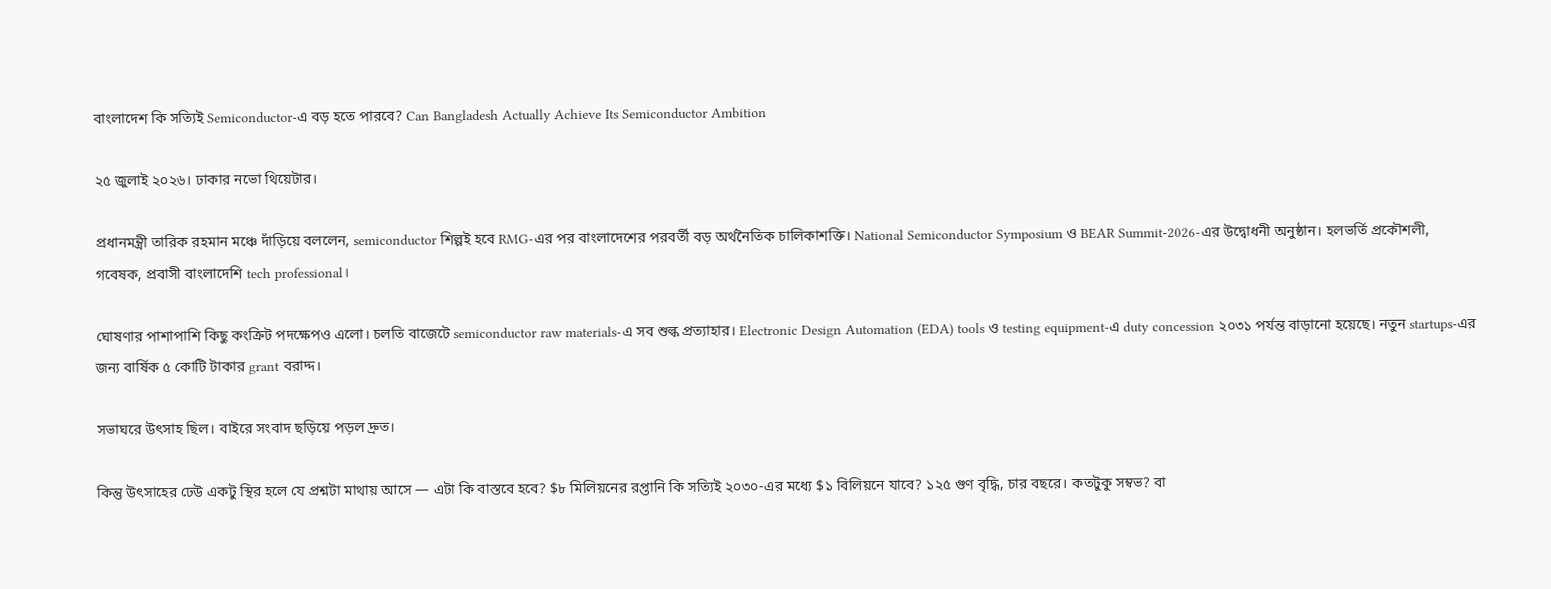বাংলাদেশ কি সত্যিই Semiconductor-এ বড় হতে পারবে? Can Bangladesh Actually Achieve Its Semiconductor Ambition

২৫ জুলাই ২০২৬। ঢাকার নভো থিয়েটার।

প্রধানমন্ত্রী তারিক রহমান মঞ্চে দাঁড়িয়ে বললেন, semiconductor শিল্পই হবে RMG-এর পর বাংলাদেশের পরবর্তী বড় অর্থনৈতিক চালিকাশক্তি। National Semiconductor Symposium ও BEAR Summit-2026-এর উদ্বোধনী অনুষ্ঠান। হলভর্তি প্রকৌশলী, গবেষক, প্রবাসী বাংলাদেশি tech professional।

ঘোষণার পাশাপাশি কিছু কংক্রিট পদক্ষেপও এলো। চলতি বাজেটে semiconductor raw materials-এ সব শুল্ক প্রত্যাহার। Electronic Design Automation (EDA) tools ও testing equipment-এ duty concession ২০৩১ পর্যন্ত বাড়ানো হয়েছে। নতুন startups-এর জন্য বার্ষিক ৫ কোটি টাকার grant বরাদ্দ।

সভাঘরে উৎসাহ ছিল। বাইরে সংবাদ ছড়িয়ে পড়ল দ্রুত।

কিন্তু উৎসাহের ঢেউ একটু স্থির হলে যে প্রশ্নটা মাথায় আসে — এটা কি বাস্তবে হবে? $৮ মিলিয়নের রপ্তানি কি সত্যিই ২০৩০-এর মধ্যে $১ বিলিয়নে যাবে? ১২৫ গুণ বৃদ্ধি, চার বছরে। কতটুকু সম্বভ? বা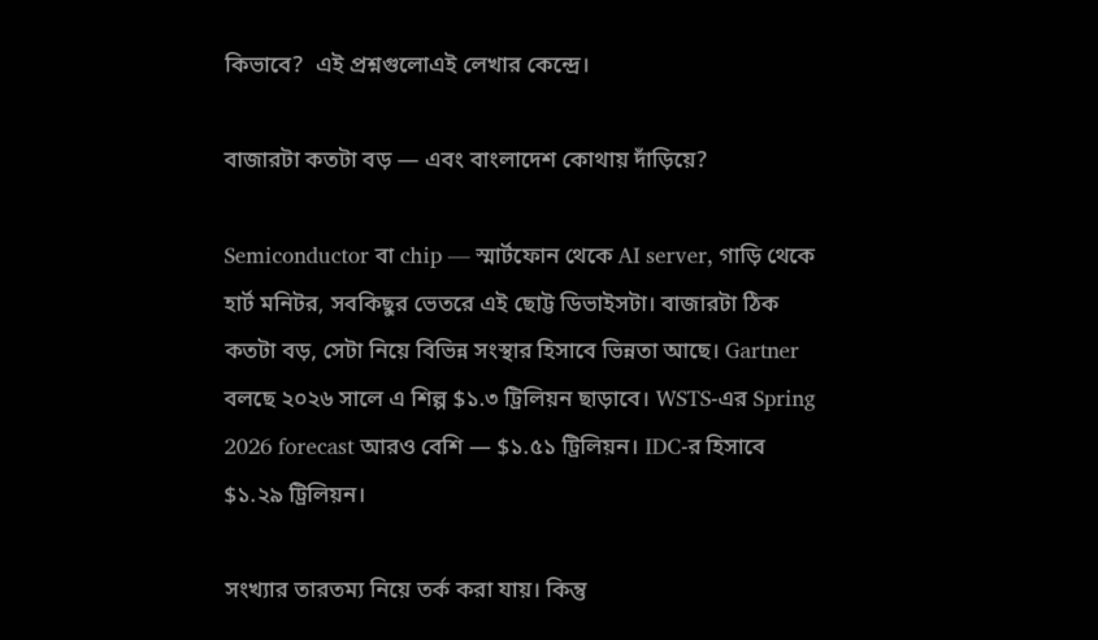কিভাবে?  এই প্রশ্নগুলোএই লেখার কেন্দ্রে।

বাজারটা কতটা বড় — এবং বাংলাদেশ কোথায় দাঁড়িয়ে?

Semiconductor বা chip — স্মার্টফোন থেকে AI server, গাড়ি থেকে হার্ট মনিটর, সবকিছুর ভেতরে এই ছোট্ট ডিভাইসটা। বাজারটা ঠিক কতটা বড়, সেটা নিয়ে বিভিন্ন সংস্থার হিসাবে ভিন্নতা আছে। Gartner বলছে ২০২৬ সালে এ শিল্প $১.৩ ট্রিলিয়ন ছাড়াবে। WSTS-এর Spring 2026 forecast আরও বেশি — $১.৫১ ট্রিলিয়ন। IDC-র হিসাবে $১.২৯ ট্রিলিয়ন।

সংখ্যার তারতম্য নিয়ে তর্ক করা যায়। কিন্তু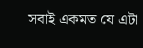সবাই একমত যে এটা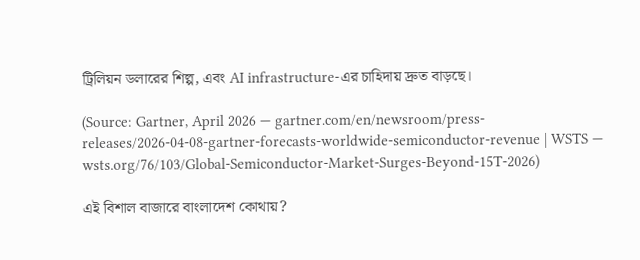ট্রিলিয়ন ডলারের শিল্প, এবং AI infrastructure-এর চাহিদায় দ্রুত বাড়ছে।

(Source: Gartner, April 2026 — gartner.com/en/newsroom/press-releases/2026-04-08-gartner-forecasts-worldwide-semiconductor-revenue | WSTS — wsts.org/76/103/Global-Semiconductor-Market-Surges-Beyond-15T-2026)

এই বিশাল বাজারে বাংলাদেশ কোথায়?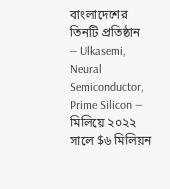বাংলাদেশের তিনটি প্রতিষ্ঠান — Ulkasemi, Neural Semiconductor, Prime Silicon — মিলিয়ে ২০২২ সালে $৬ মিলিয়ন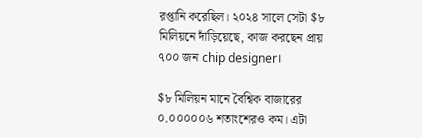রপ্তানি করেছিল। ২০২৪ সালে সেটা $৮ মিলিয়নে দাঁড়িয়েছে, কাজ করছেন প্রায় ৭০০ জন chip designer।

$৮ মিলিয়ন মানে বৈশ্বিক বাজারের ০.০০০০০৬ শতাংশেরও কম। এটা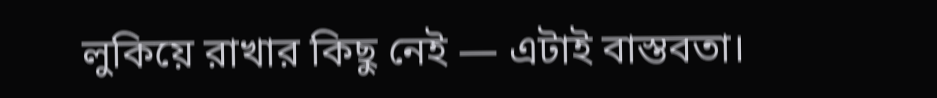লুকিয়ে রাখার কিছু নেই — এটাই বাস্তবতা।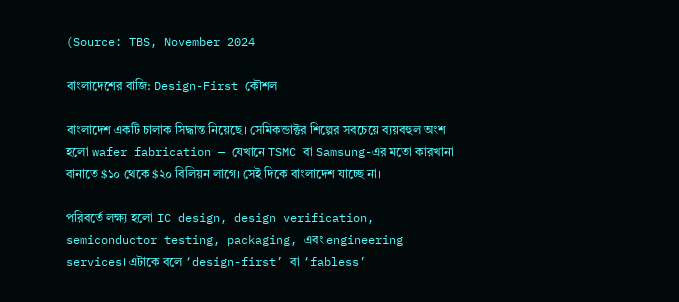(Source: TBS, November 2024

বাংলাদেশের বাজি: Design-First কৌশল

বাংলাদেশ একটি চালাক সিদ্ধান্ত নিয়েছে। সেমিকন্ডাক্টর শিল্পের সবচেয়ে ব্যয়বহুল অংশ হলো wafer fabrication — যেখানে TSMC বা Samsung-এর মতো কারখানা বানাতে $১০ থেকে $২০ বিলিয়ন লাগে। সেই দিকে বাংলাদেশ যাচ্ছে না।

পরিবর্তে লক্ষ্য হলো IC design, design verification, semiconductor testing, packaging, এবং engineering services। এটাকে বলে ‘design-first’ বা ‘fabless’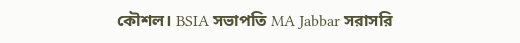কৌশল। BSIA সভাপতি MA Jabbar সরাসরি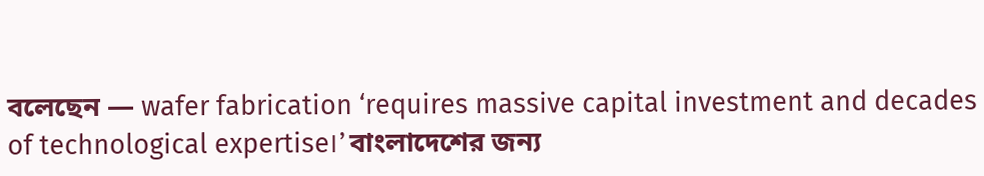বলেছেন — wafer fabrication ‘requires massive capital investment and decades of technological expertise।’ বাংলাদেশের জন্য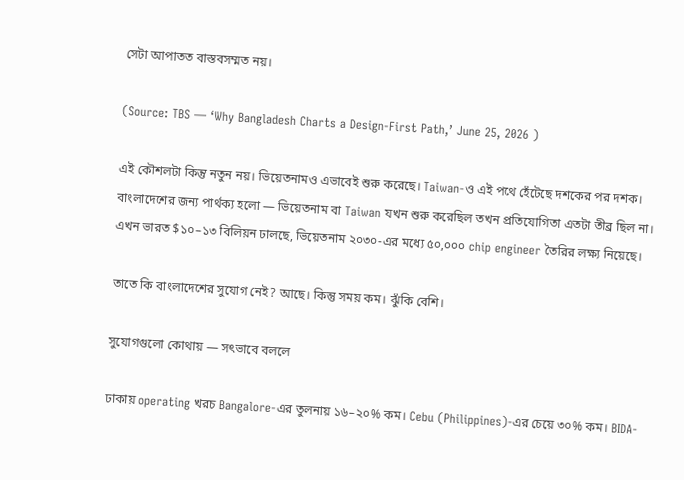সেটা আপাতত বাস্তবসম্মত নয়।

(Source: TBS — ‘Why Bangladesh Charts a Design-First Path,’ June 25, 2026 )

এই কৌশলটা কিন্তু নতুন নয়। ভিয়েতনামও এভাবেই শুরু করেছে। Taiwan-ও এই পথে হেঁটেছে দশকের পর দশক। বাংলাদেশের জন্য পার্থক্য হলো — ভিয়েতনাম বা Taiwan যখন শুরু করেছিল তখন প্রতিযোগিতা এতটা তীব্র ছিল না। এখন ভারত $১০–১৩ বিলিয়ন ঢালছে, ভিয়েতনাম ২০৩০-এর মধ্যে ৫০,০০০ chip engineer তৈরির লক্ষ্য নিয়েছে।

তাতে কি বাংলাদেশের সুযোগ নেই? আছে। কিন্তু সময় কম। ঝুঁকি বেশি।

সুযোগগুলো কোথায় — সৎভাবে বললে

ঢাকায় operating খরচ Bangalore-এর তুলনায় ১৬–২০% কম। Cebu (Philippines)-এর চেয়ে ৩০% কম। BIDA-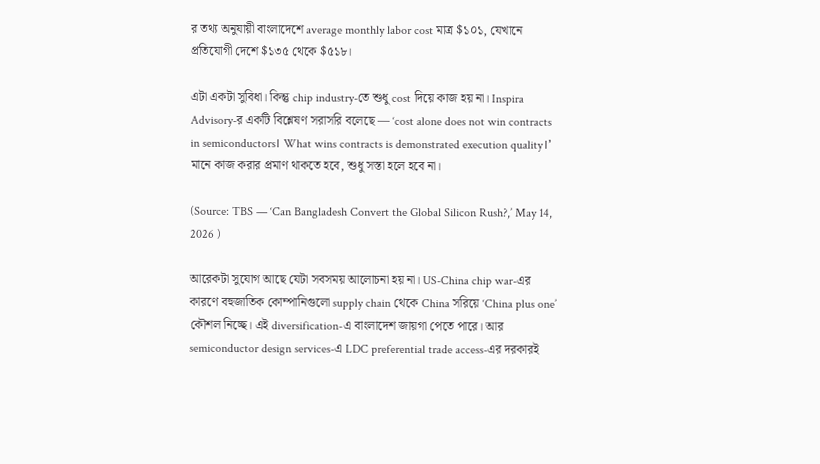র তথ্য অনুযায়ী বাংলাদেশে average monthly labor cost মাত্র $১০১, যেখানে প্রতিযোগী দেশে $১৩৫ থেকে $৫১৮।

এটা একটা সুবিধা। কিন্তু chip industry-তে শুধু cost দিয়ে কাজ হয় না। Inspira Advisory-র একটি বিশ্লেষণ সরাসরি বলেছে — ‘cost alone does not win contracts in semiconductors। What wins contracts is demonstrated execution quality।’ মানে কাজ করার প্রমাণ থাকতে হবে, শুধু সস্তা হলে হবে না।

(Source: TBS — ‘Can Bangladesh Convert the Global Silicon Rush?,’ May 14, 2026 )

আরেকটা সুযোগ আছে যেটা সবসময় আলোচনা হয় না। US-China chip war-এর কারণে বহুজাতিক কোম্পানিগুলো supply chain থেকে China সরিয়ে ‘China plus one’ কৌশল নিচ্ছে। এই diversification-এ বাংলাদেশ জায়গা পেতে পারে। আর semiconductor design services-এ LDC preferential trade access-এর দরকারই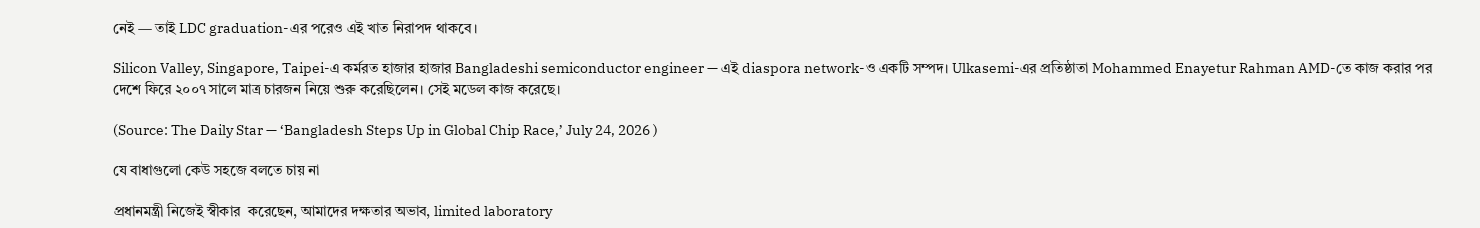নেই — তাই LDC graduation-এর পরেও এই খাত নিরাপদ থাকবে।

Silicon Valley, Singapore, Taipei-এ কর্মরত হাজার হাজার Bangladeshi semiconductor engineer — এই diaspora network-ও একটি সম্পদ। Ulkasemi-এর প্রতিষ্ঠাতা Mohammed Enayetur Rahman AMD-তে কাজ করার পর দেশে ফিরে ২০০৭ সালে মাত্র চারজন নিয়ে শুরু করেছিলেন। সেই মডেল কাজ করেছে।

(Source: The Daily Star — ‘Bangladesh Steps Up in Global Chip Race,’ July 24, 2026 )

যে বাধাগুলো কেউ সহজে বলতে চায় না

প্রধানমন্ত্রী নিজেই স্বীকার  করেছেন, আমাদের দক্ষতার অভাব, limited laboratory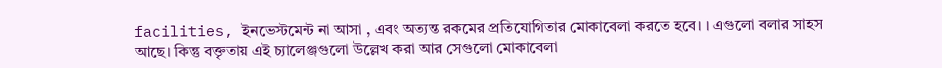facilities, ইনভেস্টমেন্ট না আসা , এবং অত্যন্ত রকমের প্রতিযোগিতার মোকাবেলা করতে হবে। । এগুলো বলার সাহস আছে। কিন্তু বক্তৃতায় এই চ্যালেঞ্জগুলো উল্লেখ করা আর সেগুলো মোকাবেলা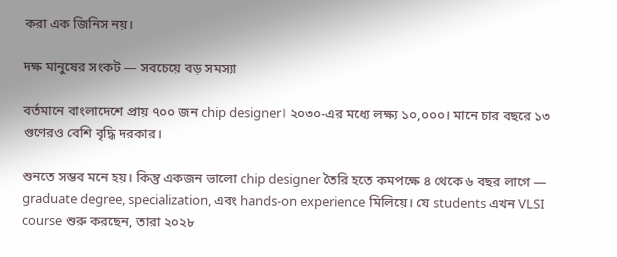করা এক জিনিস নয়।

দক্ষ মানুষের সংকট — সবচেয়ে বড় সমস্যা

বর্তমানে বাংলাদেশে প্রায় ৭০০ জন chip designer। ২০৩০-এর মধ্যে লক্ষ্য ১০,০০০। মানে চার বছরে ১৩ গুণেরও বেশি বৃদ্ধি দরকার।

শুনতে সম্ভব মনে হয়। কিন্তু একজন ভালো chip designer তৈরি হতে কমপক্ষে ৪ থেকে ৬ বছর লাগে — graduate degree, specialization, এবং hands-on experience মিলিয়ে। যে students এখন VLSI course শুরু করছেন, তারা ২০২৮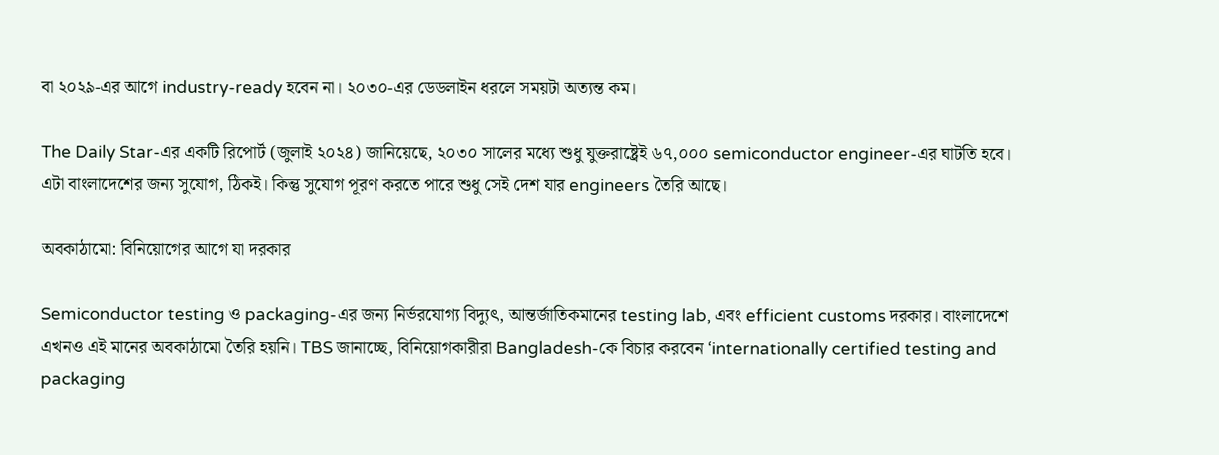বা ২০২৯-এর আগে industry-ready হবেন না। ২০৩০-এর ডেডলাইন ধরলে সময়টা অত্যন্ত কম।

The Daily Star-এর একটি রিপোর্ট (জুলাই ২০২৪) জানিয়েছে, ২০৩০ সালের মধ্যে শুধু যুক্তরাষ্ট্রেই ৬৭,০০০ semiconductor engineer-এর ঘাটতি হবে। এটা বাংলাদেশের জন্য সুযোগ, ঠিকই। কিন্তু সুযোগ পূরণ করতে পারে শুধু সেই দেশ যার engineers তৈরি আছে।

অবকাঠামো: বিনিয়োগের আগে যা দরকার

Semiconductor testing ও packaging-এর জন্য নির্ভরযোগ্য বিদ্যুৎ, আন্তর্জাতিকমানের testing lab, এবং efficient customs দরকার। বাংলাদেশে এখনও এই মানের অবকাঠামো তৈরি হয়নি। TBS জানাচ্ছে, বিনিয়োগকারীরা Bangladesh-কে বিচার করবেন ‘internationally certified testing and packaging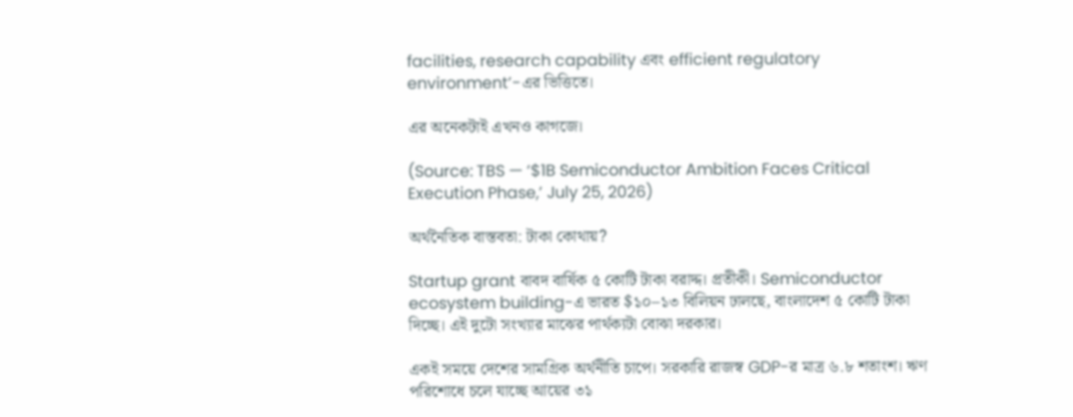facilities, research capability এবং efficient regulatory environment’-এর ভিত্তিতে।

এর অনেকটাই এখনও কাগজে।

(Source: TBS — ‘$1B Semiconductor Ambition Faces Critical Execution Phase,’ July 25, 2026)

অর্থনৈতিক বাস্তবতা: টাকা কোথায়?

Startup grant বাবদ বার্ষিক ৫ কোটি টাকা বরাদ্দ। প্রতীকী। Semiconductor ecosystem building-এ ভারত $১০–১৩ বিলিয়ন ঢালছে, বাংলাদেশ ৫ কোটি টাকা দিচ্ছে। এই দুটো সংখ্যার মাঝের পার্থক্যটা বোঝা দরকার।

একই সময়ে দেশের সামগ্রিক অর্থনীতি চাপে। সরকারি রাজস্ব GDP-র মাত্র ৬.৮ শতাংশ। ঋণ পরিশোধে চলে যাচ্ছে আয়ের ৩১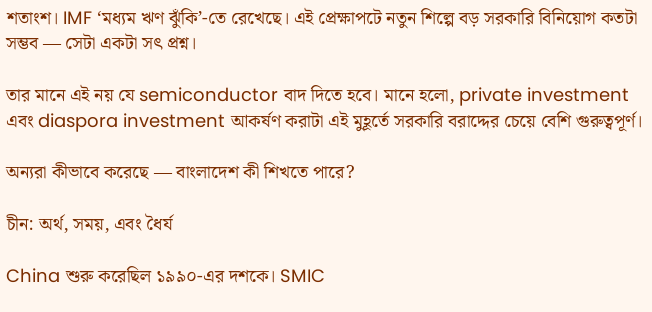শতাংশ। IMF ‘মধ্যম ঋণ ঝুঁকি’-তে রেখেছে। এই প্রেক্ষাপটে নতুন শিল্পে বড় সরকারি বিনিয়োগ কতটা সম্ভব — সেটা একটা সৎ প্রশ্ন।

তার মানে এই নয় যে semiconductor বাদ দিতে হবে। মানে হলো, private investment এবং diaspora investment আকর্ষণ করাটা এই মুহূর্তে সরকারি বরাদ্দের চেয়ে বেশি গুরুত্বপূর্ণ।

অন্যরা কীভাবে করেছে — বাংলাদেশ কী শিখতে পারে?

চীন: অর্থ, সময়, এবং ধৈর্য

China শুরু করেছিল ১৯৯০-এর দশকে। SMIC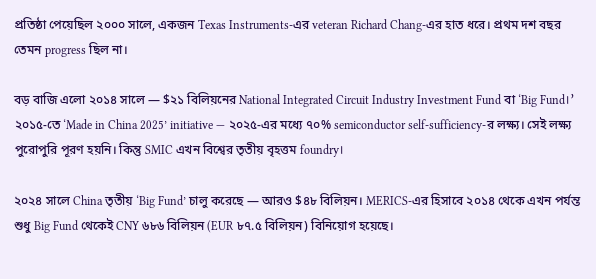প্রতিষ্ঠা পেয়েছিল ২০০০ সালে, একজন Texas Instruments-এর veteran Richard Chang-এর হাত ধরে। প্রথম দশ বছর তেমন progress ছিল না।

বড় বাজি এলো ২০১৪ সালে — $২১ বিলিয়নের National Integrated Circuit Industry Investment Fund বা ‘Big Fund।’ ২০১৫-তে ‘Made in China 2025’ initiative — ২০২৫-এর মধ্যে ৭০% semiconductor self-sufficiency-র লক্ষ্য। সেই লক্ষ্য পুরোপুরি পূরণ হয়নি। কিন্তু SMIC এখন বিশ্বের তৃতীয় বৃহত্তম foundry।

২০২৪ সালে China তৃতীয় ‘Big Fund’ চালু করেছে — আরও $৪৮ বিলিয়ন। MERICS-এর হিসাবে ২০১৪ থেকে এখন পর্যন্ত শুধু Big Fund থেকেই CNY ৬৮৬ বিলিয়ন (EUR ৮৭.৫ বিলিয়ন) বিনিয়োগ হয়েছে।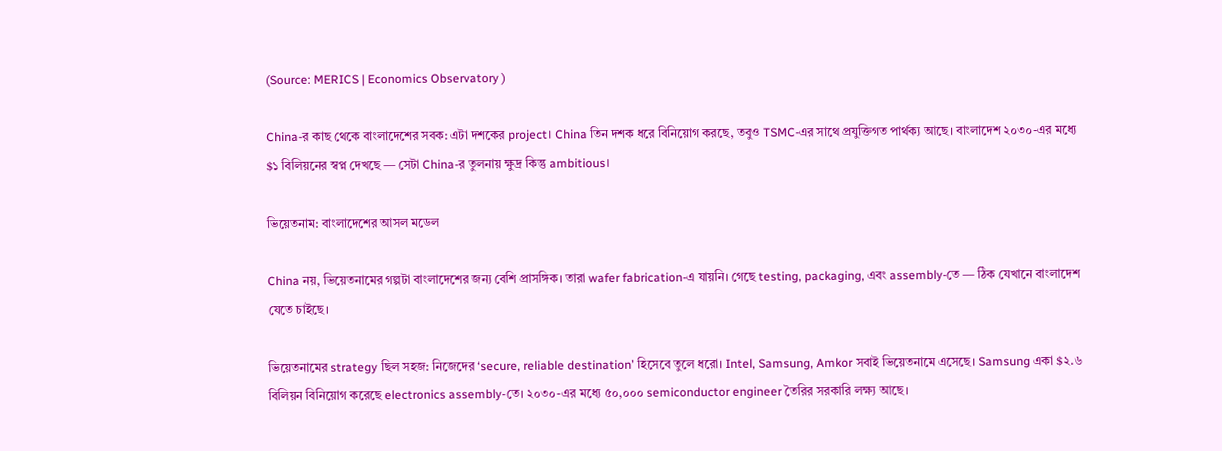(Source: MERICS | Economics Observatory )

China-র কাছ থেকে বাংলাদেশের সবক: এটা দশকের project। China তিন দশক ধরে বিনিয়োগ করছে, তবুও TSMC-এর সাথে প্রযুক্তিগত পার্থক্য আছে। বাংলাদেশ ২০৩০-এর মধ্যে $১ বিলিয়নের স্বপ্ন দেখছে — সেটা China-র তুলনায় ক্ষুদ্র কিন্তু ambitious।

ভিয়েতনাম: বাংলাদেশের আসল মডেল

China নয়, ভিয়েতনামের গল্পটা বাংলাদেশের জন্য বেশি প্রাসঙ্গিক। তারা wafer fabrication-এ যায়নি। গেছে testing, packaging, এবং assembly-তে — ঠিক যেখানে বাংলাদেশ যেতে চাইছে।

ভিয়েতনামের strategy ছিল সহজ: নিজেদের ‘secure, reliable destination’ হিসেবে তুলে ধরো। Intel, Samsung, Amkor সবাই ভিয়েতনামে এসেছে। Samsung একা $২.৬ বিলিয়ন বিনিয়োগ করেছে electronics assembly-তে। ২০৩০-এর মধ্যে ৫০,০০০ semiconductor engineer তৈরির সরকারি লক্ষ্য আছে।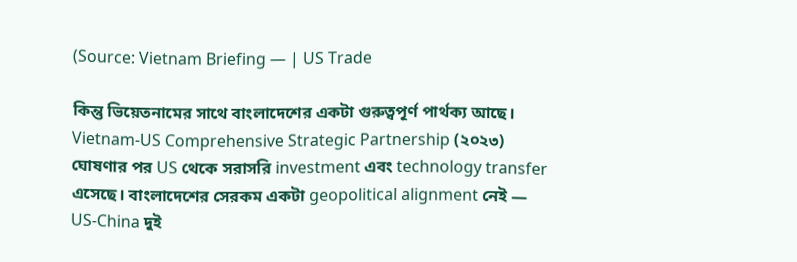(Source: Vietnam Briefing — | US Trade

কিন্তু ভিয়েতনামের সাথে বাংলাদেশের একটা গুরুত্বপূর্ণ পার্থক্য আছে। Vietnam-US Comprehensive Strategic Partnership (২০২৩) ঘোষণার পর US থেকে সরাসরি investment এবং technology transfer এসেছে। বাংলাদেশের সেরকম একটা geopolitical alignment নেই — US-China দুই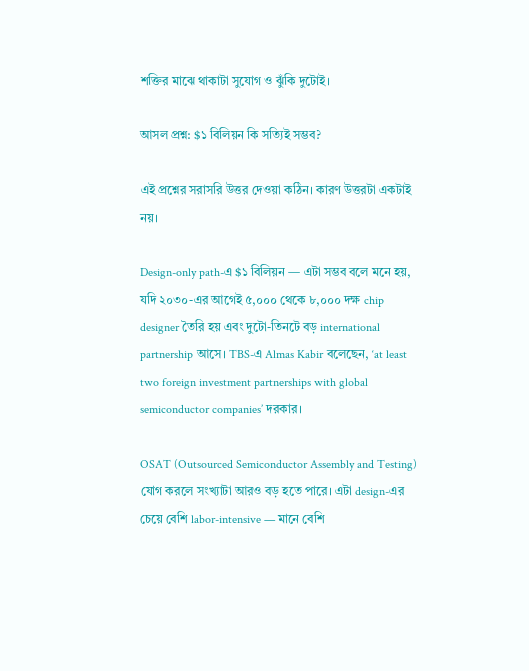শক্তির মাঝে থাকাটা সুযোগ ও ঝুঁকি দুটোই।

আসল প্রশ্ন: $১ বিলিয়ন কি সত্যিই সম্ভব?

এই প্রশ্নের সরাসরি উত্তর দেওয়া কঠিন। কারণ উত্তরটা একটাই নয়।

Design-only path-এ $১ বিলিয়ন — এটা সম্ভব বলে মনে হয়, যদি ২০৩০-এর আগেই ৫,০০০ থেকে ৮,০০০ দক্ষ chip designer তৈরি হয় এবং দুটো-তিনটে বড় international partnership আসে। TBS-এ Almas Kabir বলেছেন, ‘at least two foreign investment partnerships with global semiconductor companies’ দরকার।

OSAT (Outsourced Semiconductor Assembly and Testing) যোগ করলে সংখ্যাটা আরও বড় হতে পারে। এটা design-এর চেয়ে বেশি labor-intensive — মানে বেশি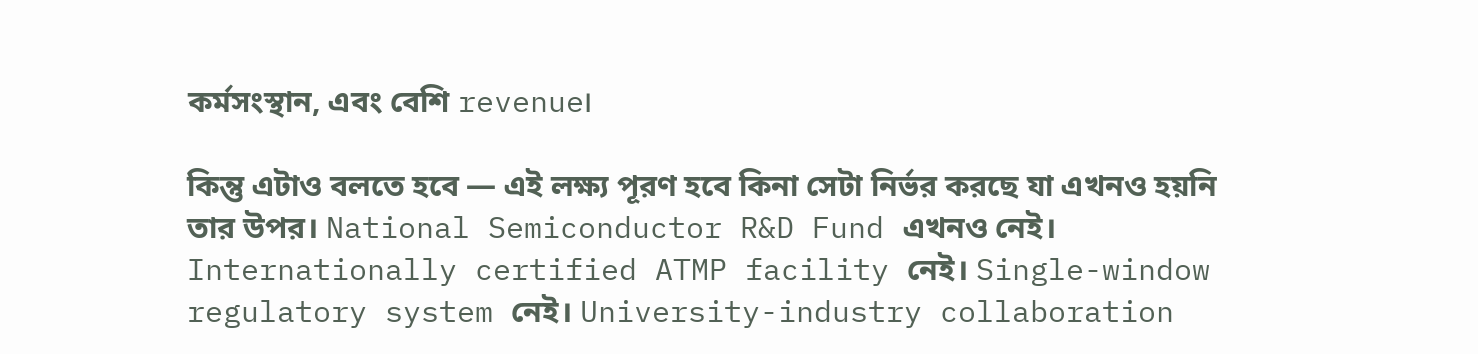কর্মসংস্থান, এবং বেশি revenue।

কিন্তু এটাও বলতে হবে — এই লক্ষ্য পূরণ হবে কিনা সেটা নির্ভর করছে যা এখনও হয়নি তার উপর। National Semiconductor R&D Fund এখনও নেই। Internationally certified ATMP facility নেই। Single-window regulatory system নেই। University-industry collaboration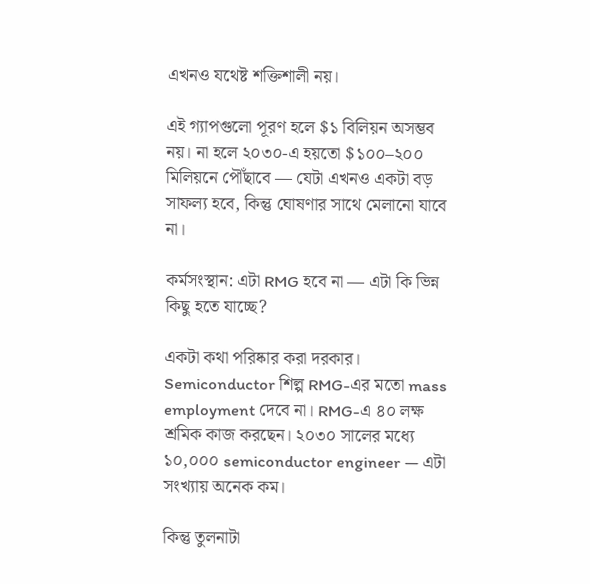এখনও যথেষ্ট শক্তিশালী নয়।

এই গ্যাপগুলো পূরণ হলে $১ বিলিয়ন অসম্ভব নয়। না হলে ২০৩০-এ হয়তো $১০০–২০০ মিলিয়নে পৌঁছাবে — যেটা এখনও একটা বড় সাফল্য হবে, কিন্তু ঘোষণার সাথে মেলানো যাবে না।

কর্মসংস্থান: এটা RMG হবে না — এটা কি ভিন্ন কিছু হতে যাচ্ছে?

একটা কথা পরিষ্কার করা দরকার। Semiconductor শিল্প RMG-এর মতো mass employment দেবে না। RMG-এ ৪০ লক্ষ শ্রমিক কাজ করছেন। ২০৩০ সালের মধ্যে ১০,০০০ semiconductor engineer — এটা সংখ্যায় অনেক কম।

কিন্তু তুলনাটা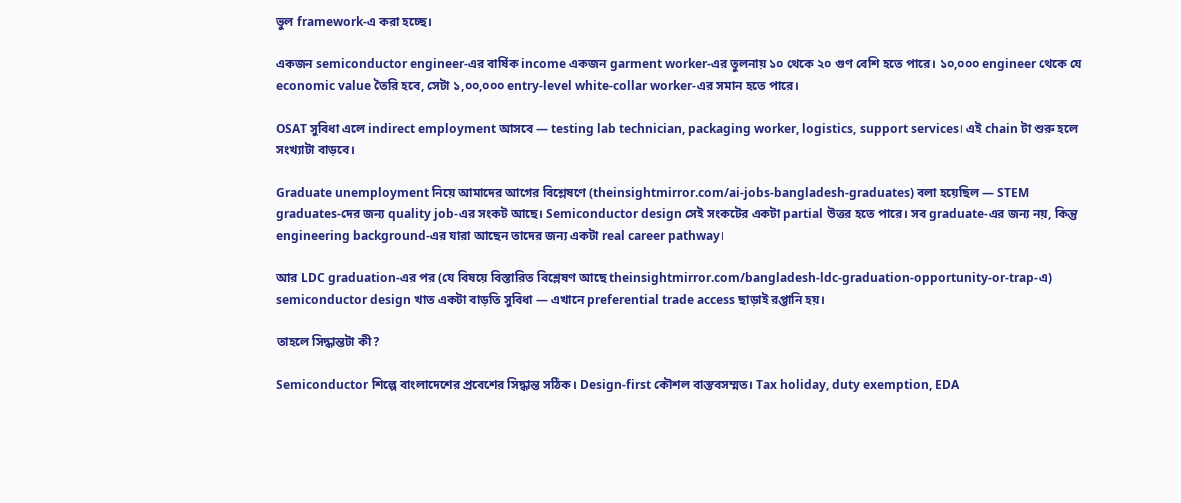ভুল framework-এ করা হচ্ছে।

একজন semiconductor engineer-এর বার্ষিক income একজন garment worker-এর তুলনায় ১০ থেকে ২০ গুণ বেশি হতে পারে। ১০,০০০ engineer থেকে যে economic value তৈরি হবে, সেটা ১,০০,০০০ entry-level white-collar worker-এর সমান হতে পারে।

OSAT সুবিধা এলে indirect employment আসবে — testing lab technician, packaging worker, logistics, support services। এই chain টা শুরু হলে সংখ্যাটা বাড়বে।

Graduate unemployment নিয়ে আমাদের আগের বিশ্লেষণে (theinsightmirror.com/ai-jobs-bangladesh-graduates) বলা হয়েছিল — STEM graduates-দের জন্য quality job-এর সংকট আছে। Semiconductor design সেই সংকটের একটা partial উত্তর হতে পারে। সব graduate-এর জন্য নয়, কিন্তু engineering background-এর যারা আছেন তাদের জন্য একটা real career pathway।

আর LDC graduation-এর পর (যে বিষয়ে বিস্তারিত বিশ্লেষণ আছে theinsightmirror.com/bangladesh-ldc-graduation-opportunity-or-trap-এ) semiconductor design খাত একটা বাড়তি সুবিধা — এখানে preferential trade access ছাড়াই রপ্তানি হয়।

তাহলে সিদ্ধান্তটা কী?

Semiconductor শিল্পে বাংলাদেশের প্রবেশের সিদ্ধান্ত সঠিক। Design-first কৌশল বাস্তবসম্মত। Tax holiday, duty exemption, EDA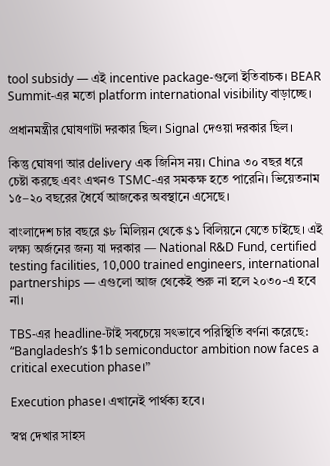tool subsidy — এই incentive package-গুলো ইতিবাচক। BEAR Summit-এর মতো platform international visibility বাড়াচ্ছে।

প্রধানমন্ত্রীর ঘোষণাটা দরকার ছিল। Signal দেওয়া দরকার ছিল।

কিন্তু ঘোষণা আর delivery এক জিনিস নয়। China ৩০ বছর ধরে চেষ্টা করছে এবং এখনও TSMC-এর সমকক্ষ হতে পারেনি। ভিয়েতনাম ১৫–২০ বছরের ধৈর্যে আজকের অবস্থানে এসেছে।

বাংলাদেশ চার বছরে $৮ মিলিয়ন থেকে $১ বিলিয়নে যেতে চাইছে। এই লক্ষ্য অর্জনের জন্য যা দরকার — National R&D Fund, certified testing facilities, 10,000 trained engineers, international partnerships — এগুলো আজ থেকেই শুরু না হলে ২০৩০-এ হবে না।

TBS-এর headline-টাই সবচেয়ে সৎভাবে পরিস্থিতি বর্ণনা করেছে: “Bangladesh’s $1b semiconductor ambition now faces a critical execution phase।”

Execution phase। এখানেই পার্থক্য হবে।

স্বপ্ন দেখার সাহস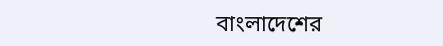বাংলাদেশের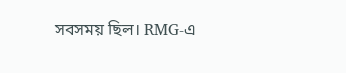সবসময় ছিল। RMG-এ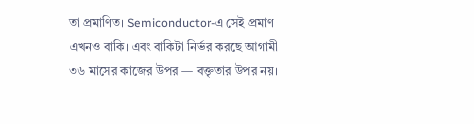তা প্রমাণিত। Semiconductor-এ সেই প্রমাণ এখনও বাকি। এবং বাকিটা নির্ভর করছে আগামী ৩৬ মাসের কাজের উপর — বক্তৃতার উপর নয়।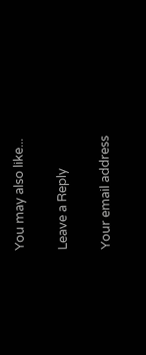You may also like...

Leave a Reply

Your email address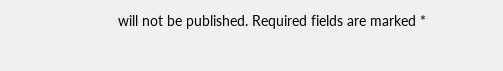will not be published. Required fields are marked *